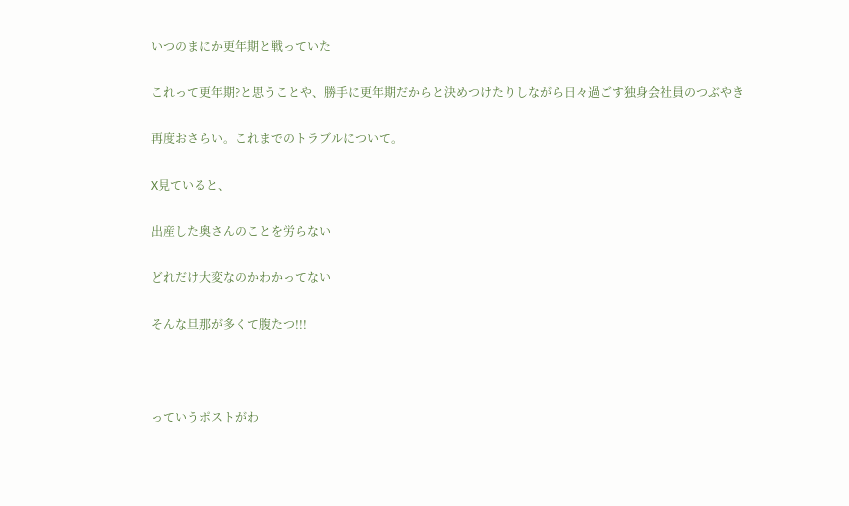いつのまにか更年期と戦っていた

これって更年期?と思うことや、勝手に更年期だからと決めつけたりしながら日々過ごす独身会社員のつぶやき

再度おさらい。これまでのトラブルについて。

X見ていると、

出産した奥さんのことを労らない

どれだけ大変なのかわかってない

そんな旦那が多くて腹たつ!!!



っていうポストがわ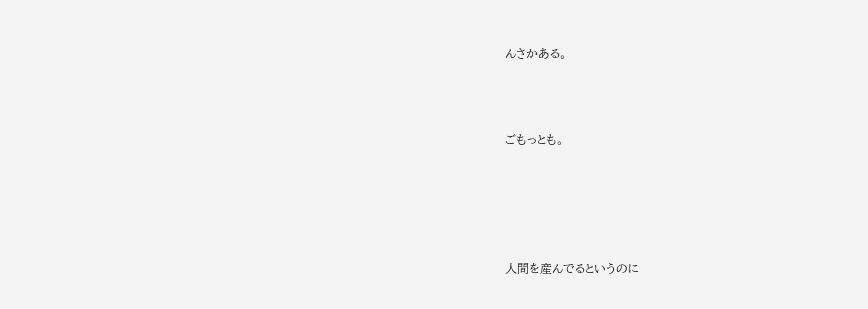んさかある。



ごもっとも。





人間を産んでるというのに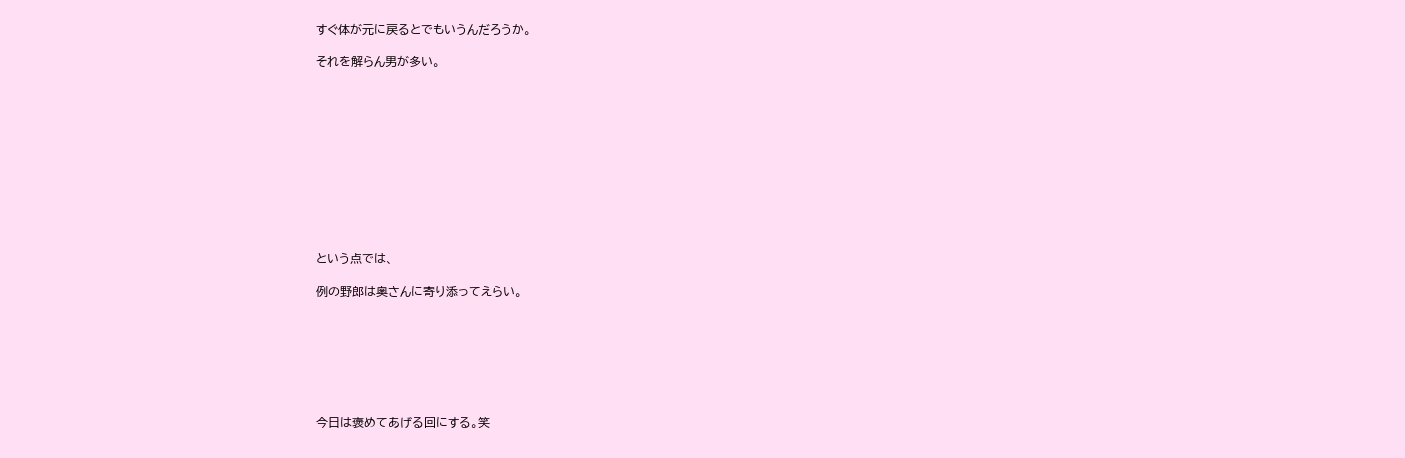すぐ体が元に戻るとでもいうんだろうか。

それを解らん男が多い。











という点では、

例の野郎は奥さんに寄り添ってえらい。







今日は褒めてあげる回にする。笑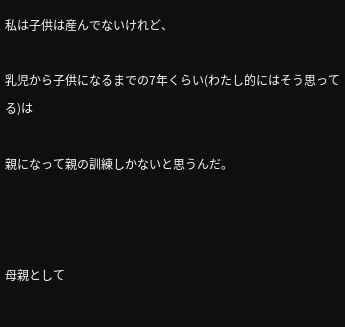私は子供は産んでないけれど、

乳児から子供になるまでの7年くらい(わたし的にはそう思ってる)は

親になって親の訓練しかないと思うんだ。



母親として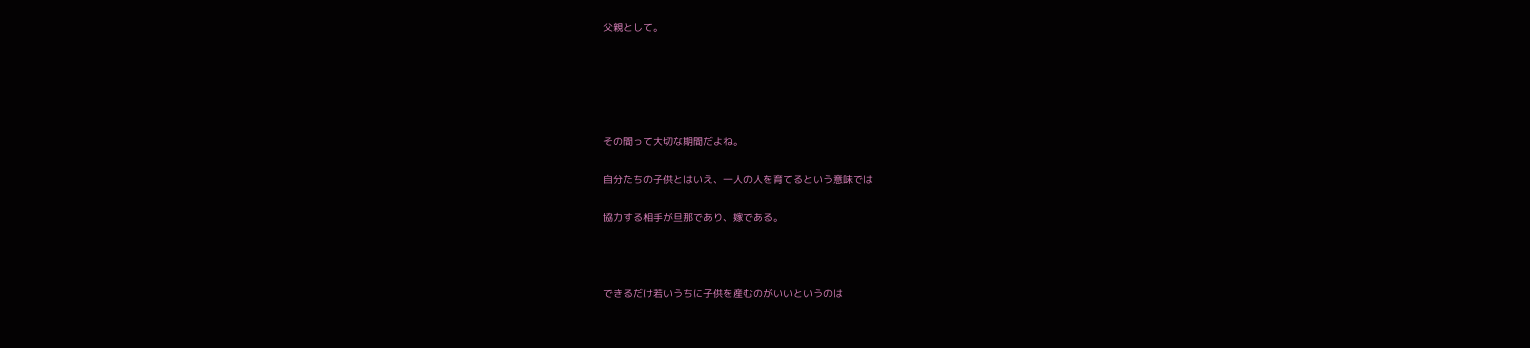父親として。





その間って大切な期間だよね。

自分たちの子供とはいえ、一人の人を育てるという意味では

協力する相手が旦那であり、嫁である。



できるだけ若いうちに子供を産むのがいいというのは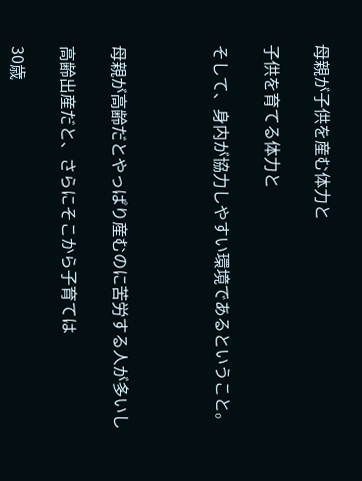母親が子供を産む体力と

子供を育てる体力と

そして、身内が協力しやすい環境であるということ。



母親が高齢だとやっぱり産むのに苦労する人が多いし

高齢出産だと、さらにそこから子育ては

30歳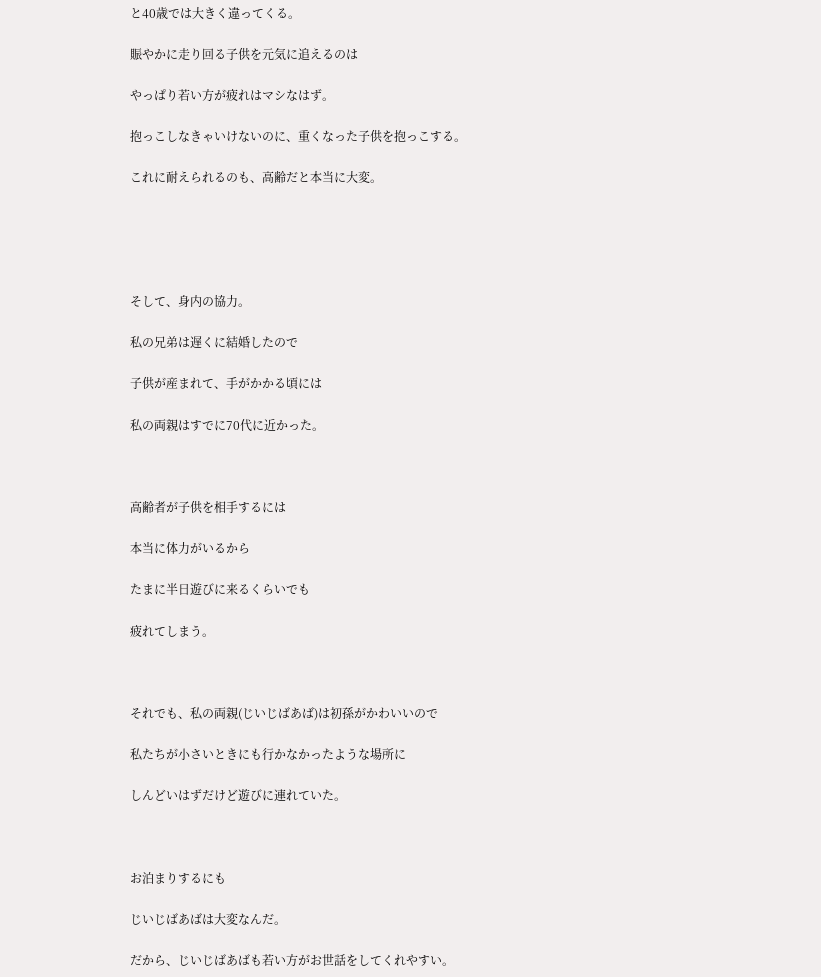と40歳では大きく違ってくる。

賑やかに走り回る子供を元気に追えるのは

やっぱり若い方が疲れはマシなはず。

抱っこしなきゃいけないのに、重くなった子供を抱っこする。

これに耐えられるのも、高齢だと本当に大変。





そして、身内の協力。

私の兄弟は遅くに結婚したので

子供が産まれて、手がかかる頃には

私の両親はすでに70代に近かった。



高齢者が子供を相手するには

本当に体力がいるから

たまに半日遊びに来るくらいでも

疲れてしまう。



それでも、私の両親(じいじばあば)は初孫がかわいいので

私たちが小さいときにも行かなかったような場所に

しんどいはずだけど遊びに連れていた。



お泊まりするにも

じいじばあばは大変なんだ。

だから、じいじばあばも若い方がお世話をしてくれやすい。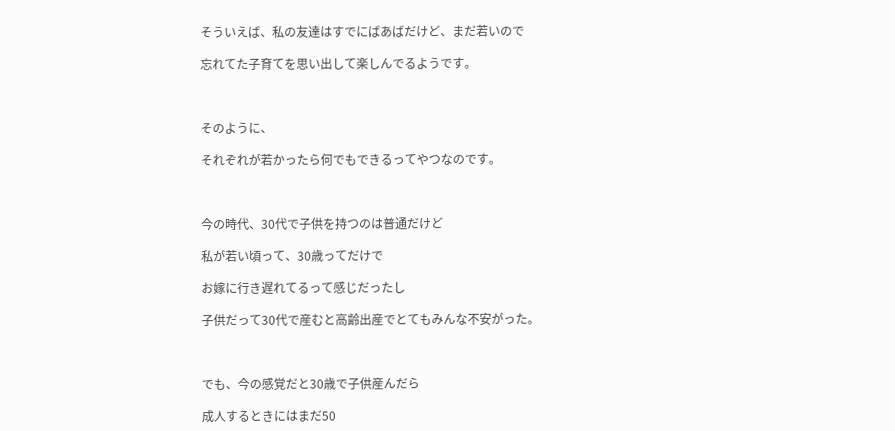そういえば、私の友達はすでにばあばだけど、まだ若いので

忘れてた子育てを思い出して楽しんでるようです。



そのように、

それぞれが若かったら何でもできるってやつなのです。



今の時代、30代で子供を持つのは普通だけど

私が若い頃って、30歳ってだけで

お嫁に行き遅れてるって感じだったし

子供だって30代で産むと高齢出産でとてもみんな不安がった。



でも、今の感覚だと30歳で子供産んだら

成人するときにはまだ50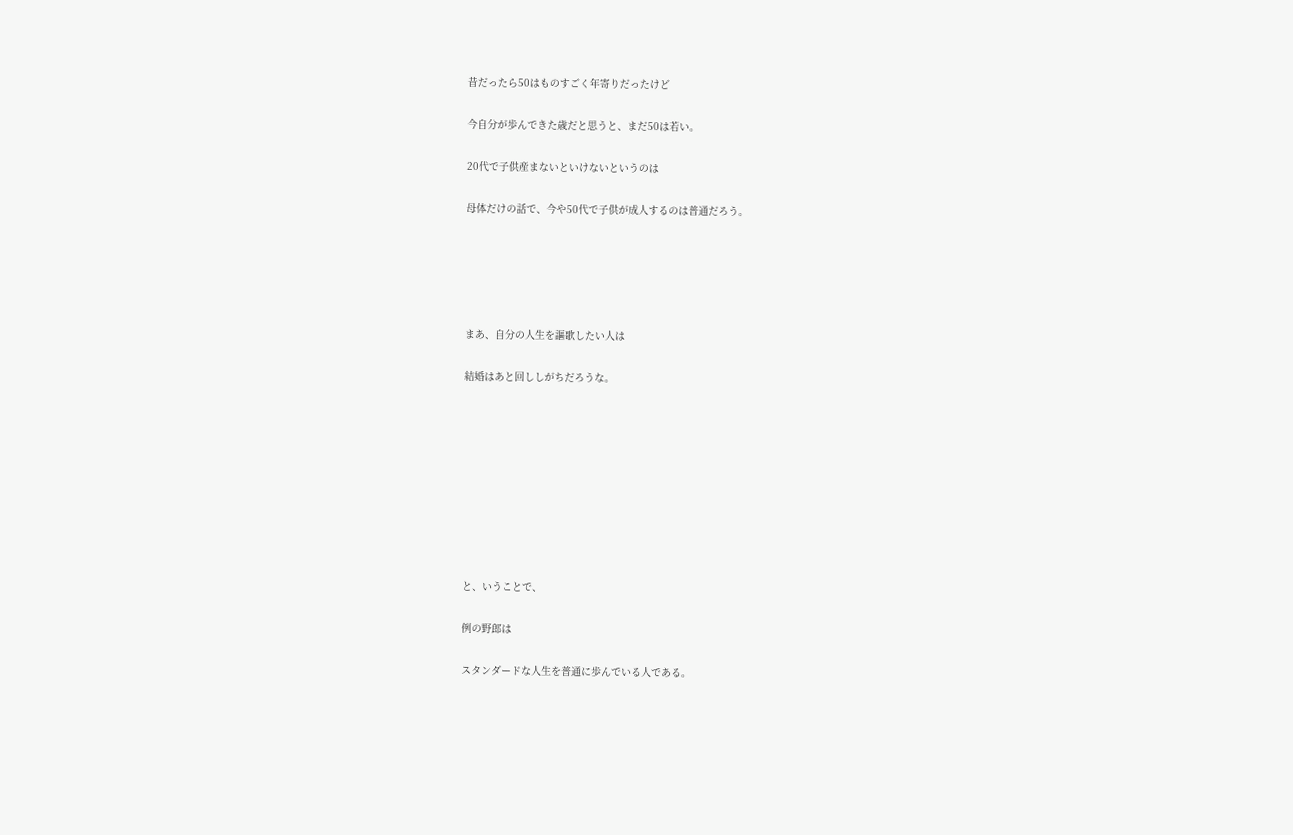昔だったら50はものすごく年寄りだったけど

今自分が歩んできた歳だと思うと、まだ50は若い。

20代で子供産まないといけないというのは

母体だけの話で、今や50代で子供が成人するのは普通だろう。





まあ、自分の人生を謳歌したい人は

結婚はあと回ししがちだろうな。









と、いうことで、

例の野郎は

スタンダードな人生を普通に歩んでいる人である。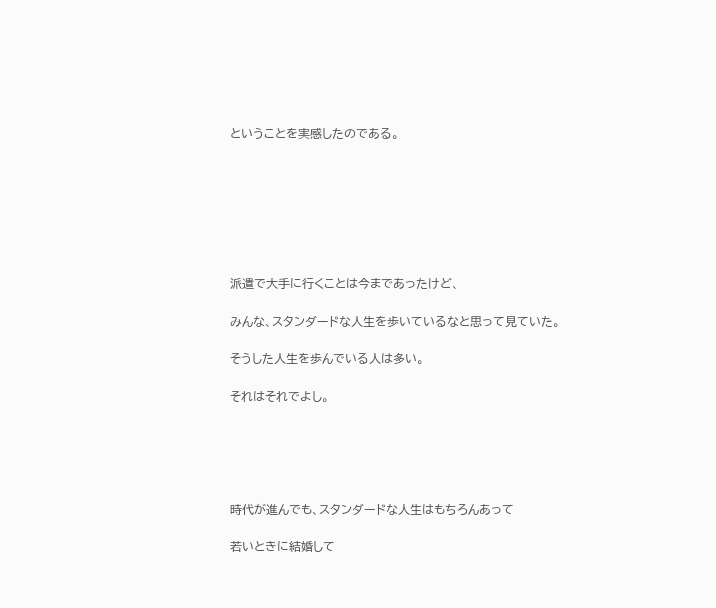ということを実感したのである。







派遣で大手に行くことは今まであったけど、

みんな、スタンダードな人生を歩いているなと思って見ていた。

そうした人生を歩んでいる人は多い。

それはそれでよし。





時代が進んでも、スタンダードな人生はもちろんあって

若いときに結婚して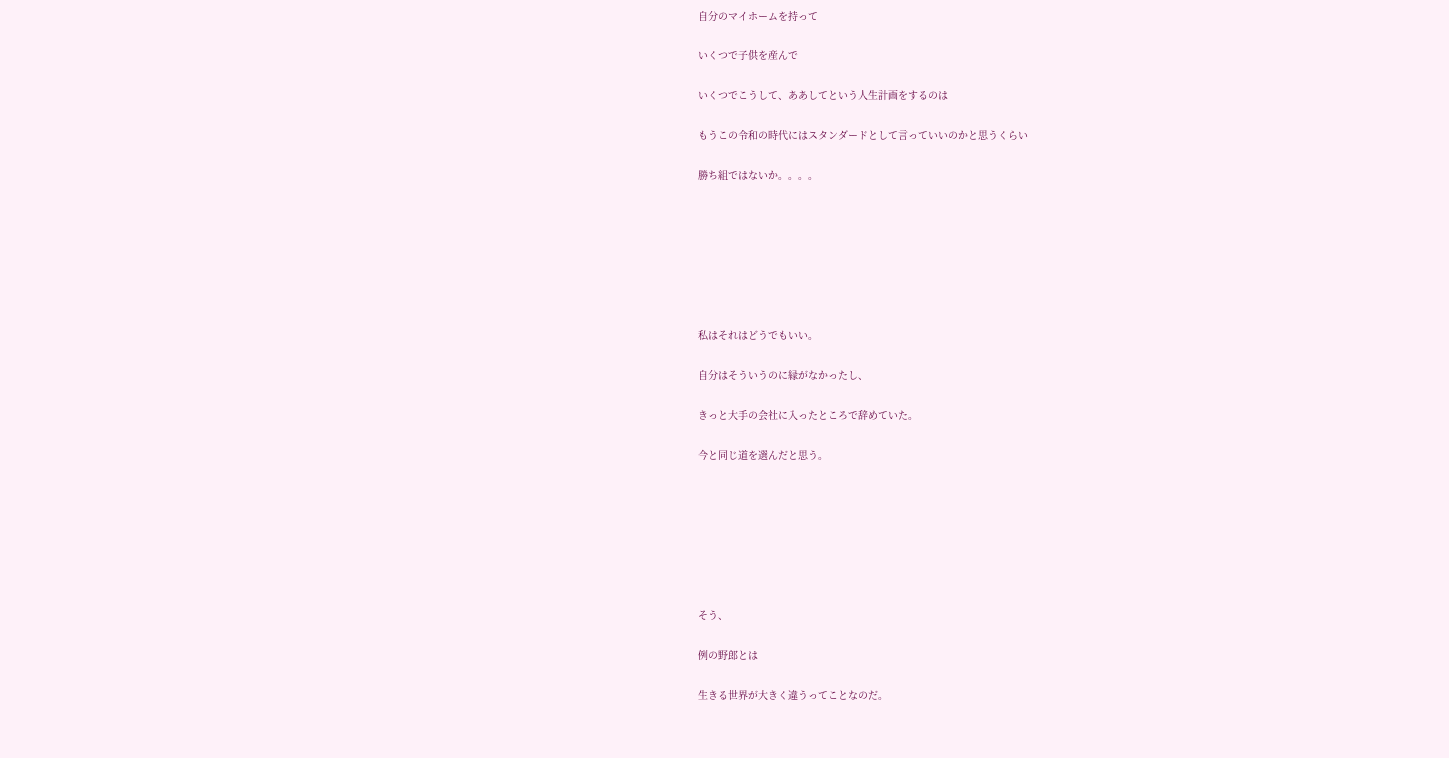自分のマイホームを持って

いくつで子供を産んで

いくつでこうして、ああしてという人生計画をするのは

もうこの令和の時代にはスタンダードとして言っていいのかと思うくらい

勝ち組ではないか。。。。







私はそれはどうでもいい。

自分はそういうのに縁がなかったし、

きっと大手の会社に入ったところで辞めていた。

今と同じ道を選んだと思う。







そう、

例の野郎とは

生きる世界が大きく違うってことなのだ。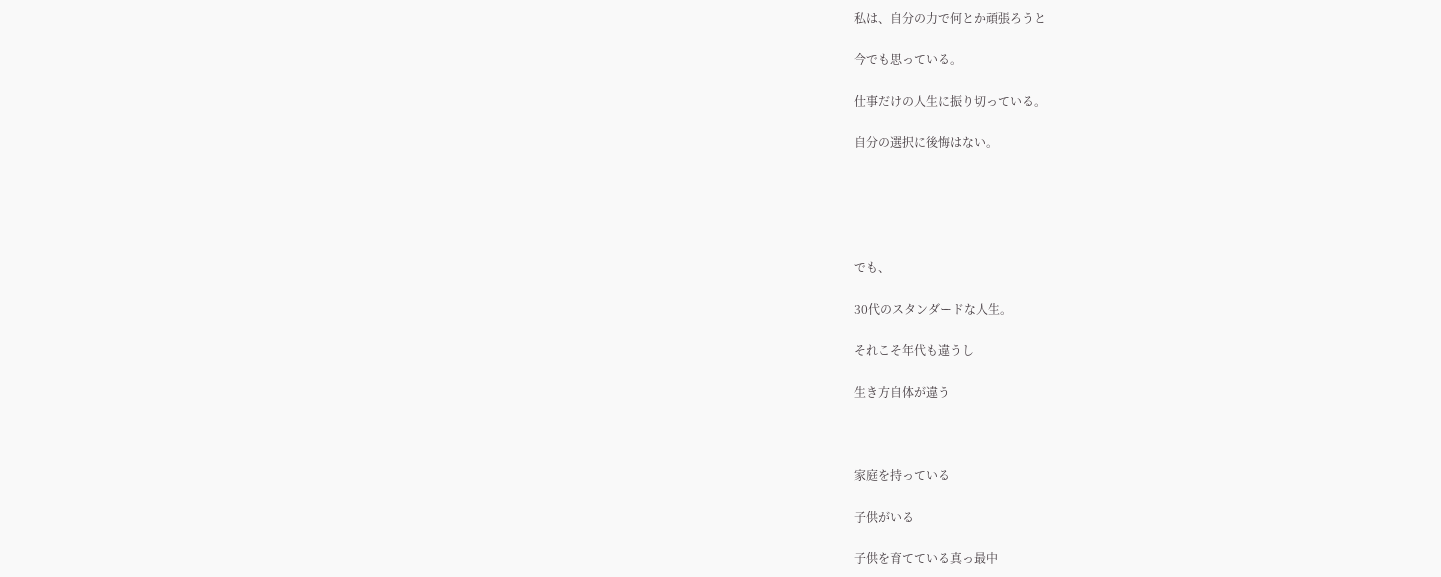私は、自分の力で何とか頑張ろうと

今でも思っている。

仕事だけの人生に振り切っている。

自分の選択に後悔はない。





でも、

30代のスタンダードな人生。

それこそ年代も違うし

生き方自体が違う



家庭を持っている

子供がいる

子供を育てている真っ最中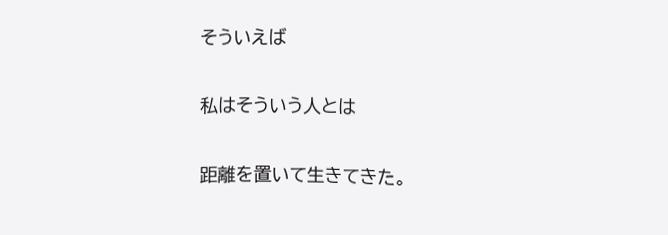そういえば

私はそういう人とは

距離を置いて生きてきた。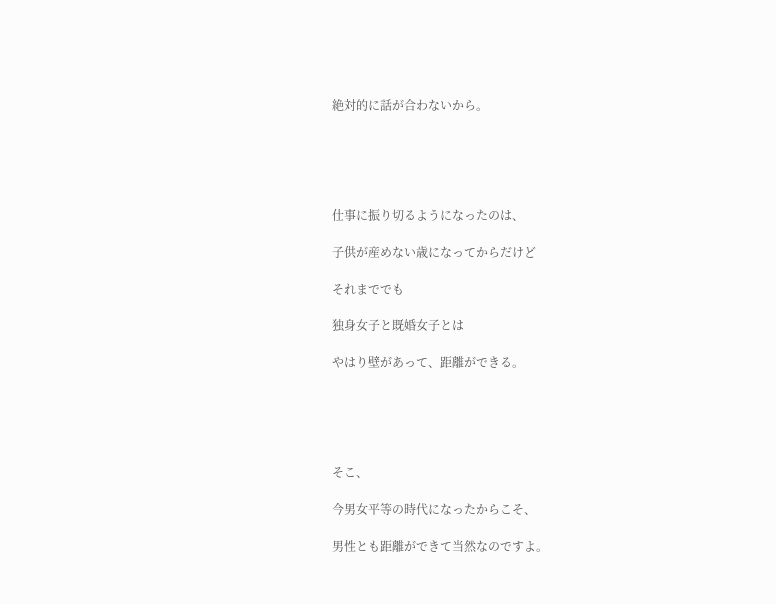絶対的に話が合わないから。





仕事に振り切るようになったのは、

子供が産めない歳になってからだけど

それまででも

独身女子と既婚女子とは

やはり壁があって、距離ができる。





そこ、

今男女平等の時代になったからこそ、

男性とも距離ができて当然なのですよ。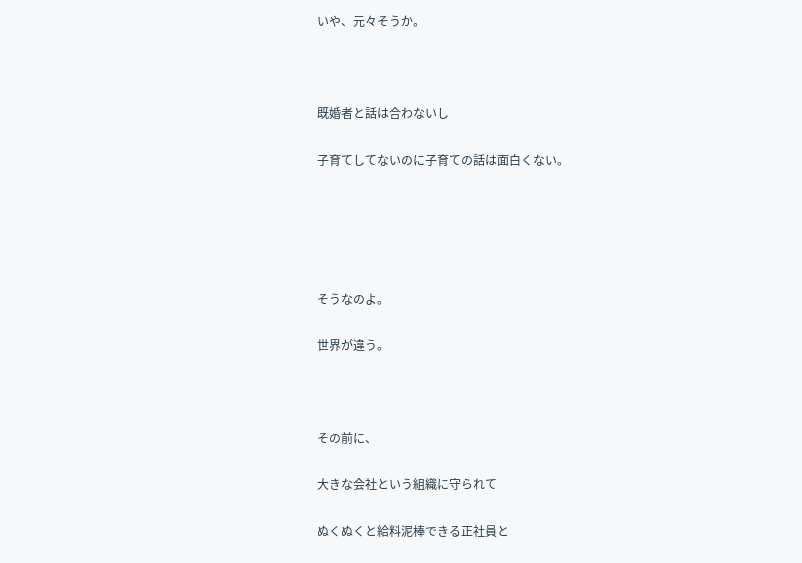いや、元々そうか。



既婚者と話は合わないし

子育てしてないのに子育ての話は面白くない。





そうなのよ。

世界が違う。



その前に、

大きな会社という組織に守られて

ぬくぬくと給料泥棒できる正社員と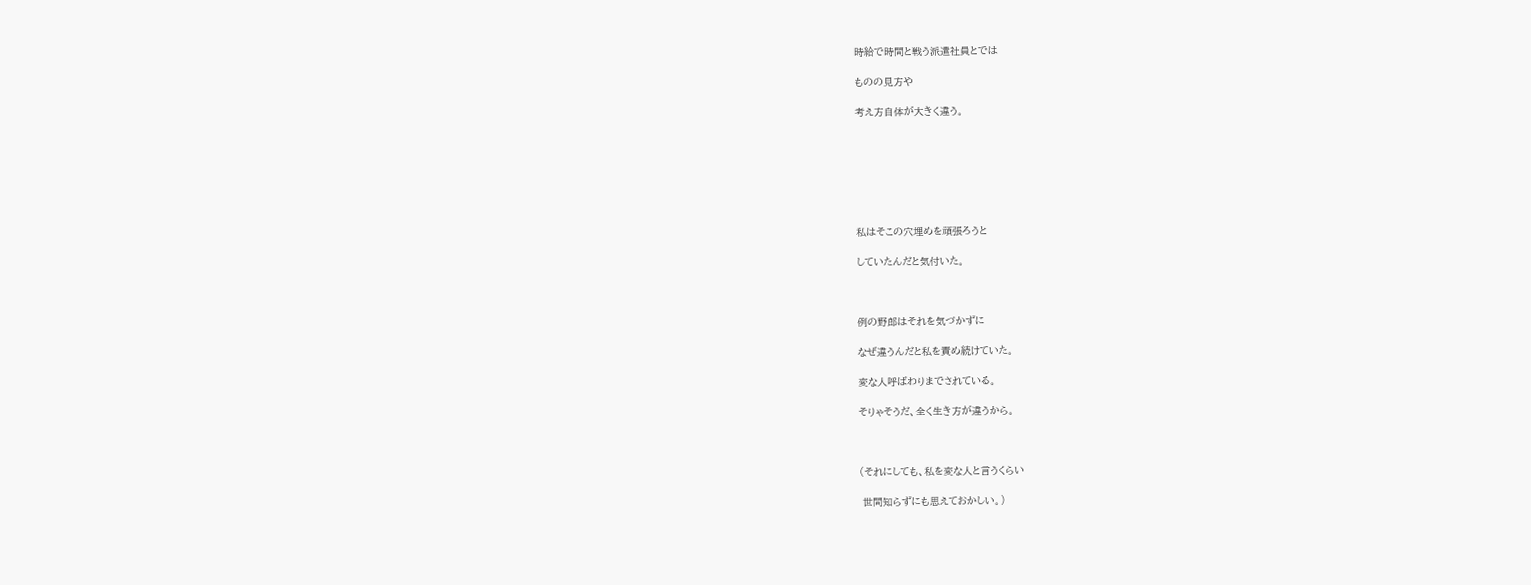時給で時間と戦う派遣社員とでは

ものの見方や

考え方自体が大きく違う。







私はそこの穴埋めを頑張ろうと

していたんだと気付いた。



例の野郎はそれを気づかずに

なぜ違うんだと私を責め続けていた。

変な人呼ばわりまでされている。

そりゃそうだ、全く生き方が違うから。



(それにしても、私を変な人と言うくらい

 世間知らずにも思えておかしい。)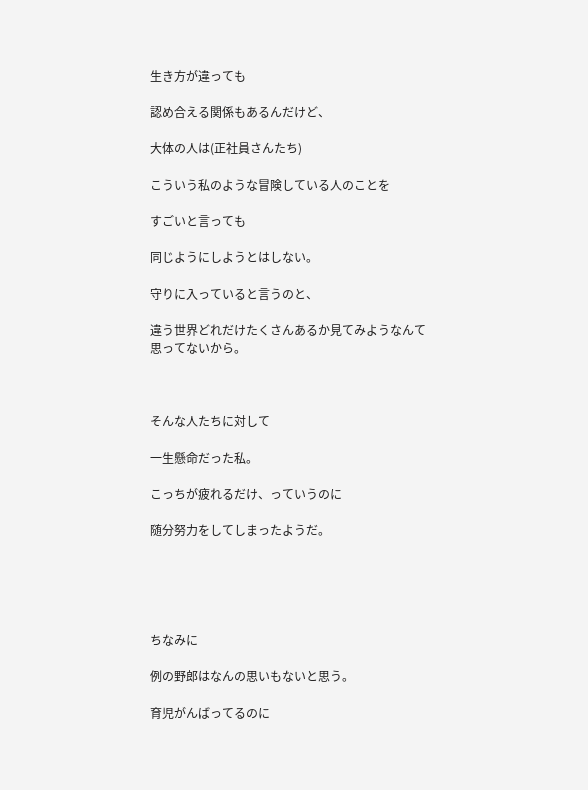生き方が違っても

認め合える関係もあるんだけど、

大体の人は(正社員さんたち)

こういう私のような冒険している人のことを

すごいと言っても

同じようにしようとはしない。

守りに入っていると言うのと、

違う世界どれだけたくさんあるか見てみようなんて思ってないから。



そんな人たちに対して

一生懸命だった私。

こっちが疲れるだけ、っていうのに

随分努力をしてしまったようだ。





ちなみに

例の野郎はなんの思いもないと思う。

育児がんばってるのに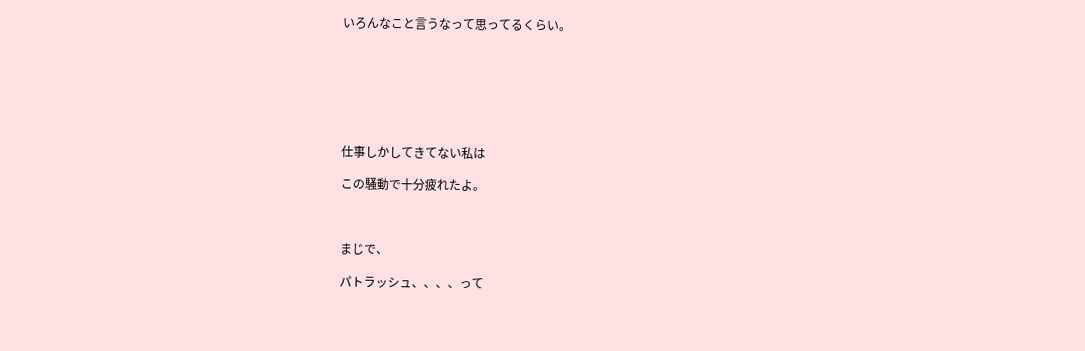いろんなこと言うなって思ってるくらい。







仕事しかしてきてない私は

この騒動で十分疲れたよ。



まじで、

パトラッシュ、、、、って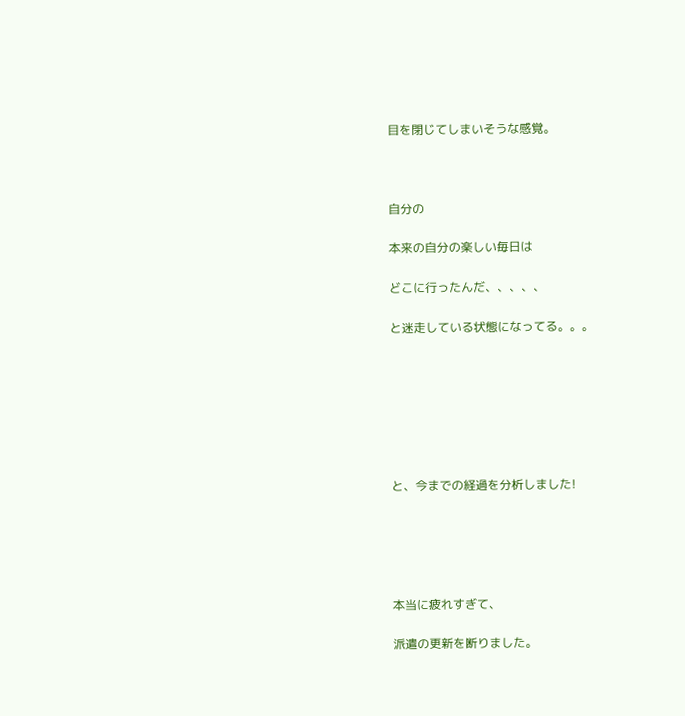目を閉じてしまいそうな感覚。



自分の

本来の自分の楽しい毎日は

どこに行ったんだ、、、、、

と迷走している状態になってる。。。







と、今までの経過を分析しました!





本当に疲れすぎて、

派遣の更新を断りました。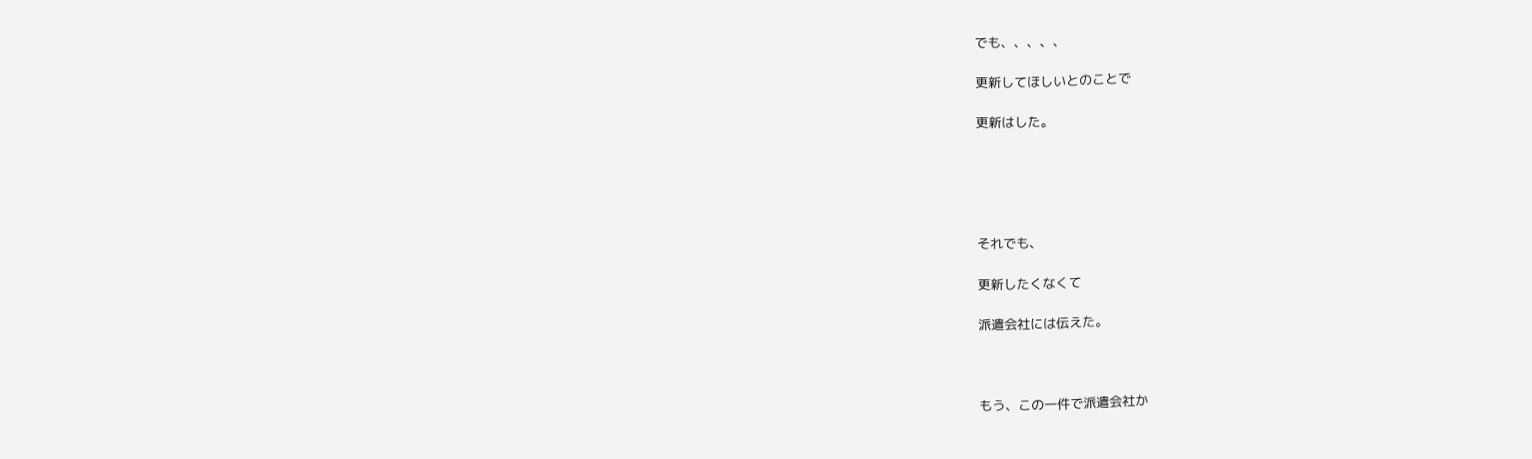でも、、、、、

更新してほしいとのことで

更新はした。





それでも、

更新したくなくて

派遣会社には伝えた。



もう、この一件で派遣会社か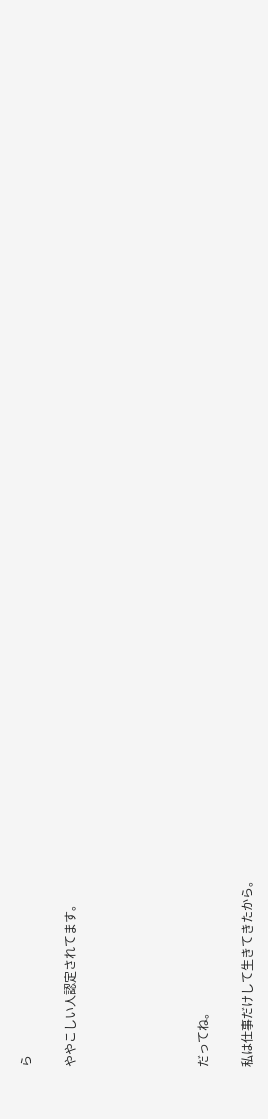ら

ややこしい人認定されてます。





だってね。

私は仕事だけして生きてきたから。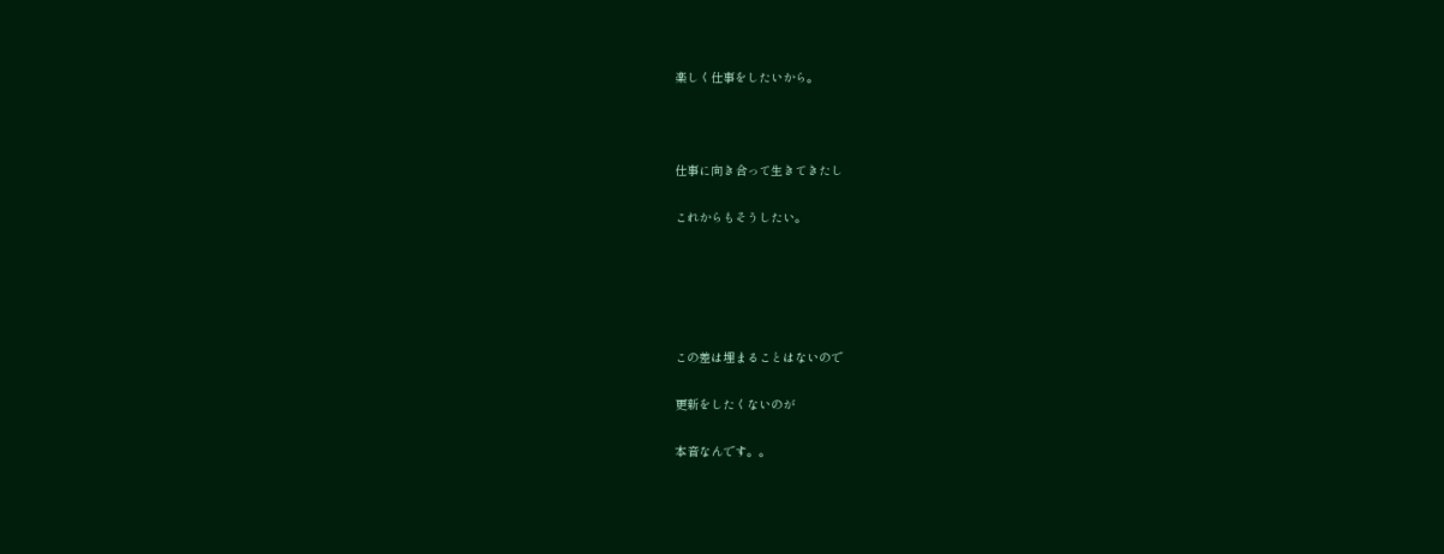楽しく仕事をしたいから。



仕事に向き合って生きてきたし

これからもそうしたい。





この差は埋まることはないので

更新をしたくないのが

本音なんです。。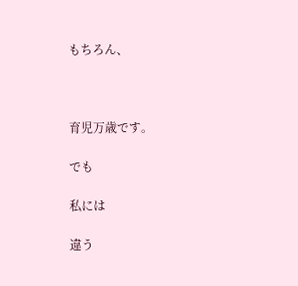もちろん、



育児万歳です。

でも

私には

違う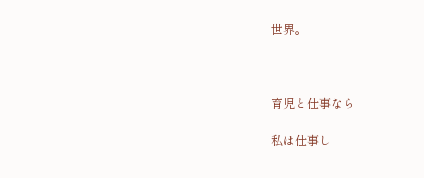世界。



育児と仕事なら

私は仕事し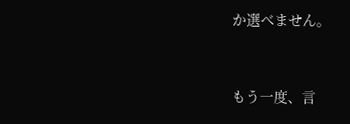か選べません。



もう一度、言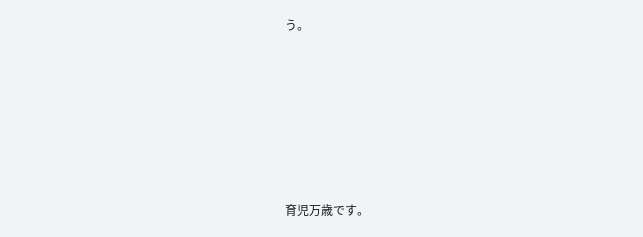う。









育児万歳です。